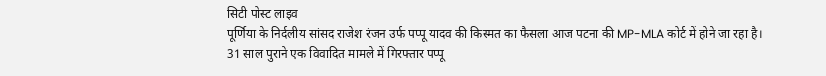सिटी पोस्ट लाइव
पूर्णिया के निर्दलीय सांसद राजेश रंजन उर्फ पप्पू यादव की किस्मत का फैसला आज पटना की MP-MLA कोर्ट में होने जा रहा है। 31 साल पुराने एक विवादित मामले में गिरफ्तार पप्पू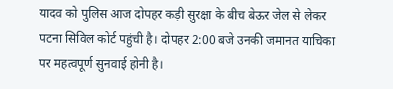यादव को पुलिस आज दोपहर कड़ी सुरक्षा के बीच बेऊर जेल से लेकर पटना सिविल कोर्ट पहुंची है। दोपहर 2:00 बजे उनकी जमानत याचिका पर महत्वपूर्ण सुनवाई होनी है।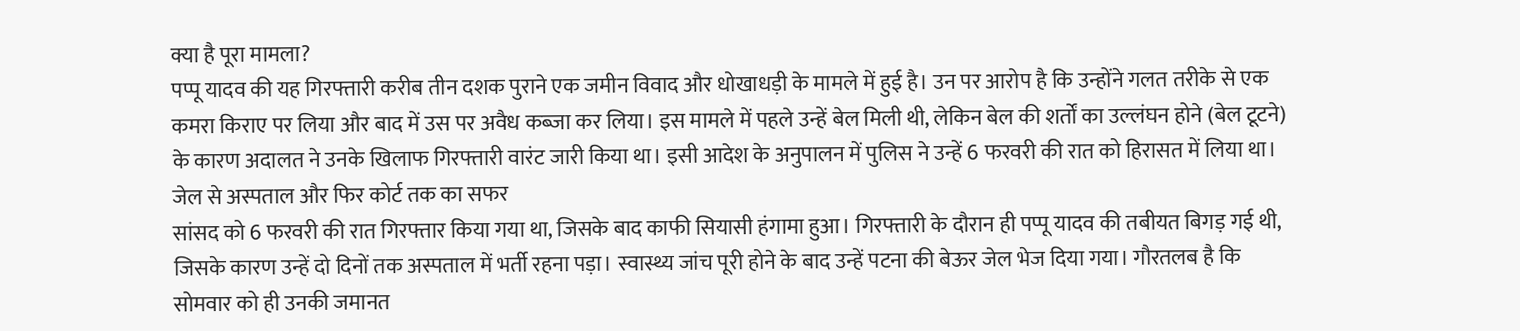क्या है पूरा मामला?
पप्पू यादव की यह गिरफ्तारी करीब तीन दशक पुराने एक जमीन विवाद और धोखाधड़ी के मामले में हुई है। उन पर आरोप है कि उन्होंने गलत तरीके से एक कमरा किराए पर लिया और बाद में उस पर अवैध कब्जा कर लिया। इस मामले में पहले उन्हें बेल मिली थी, लेकिन बेल की शर्तों का उल्लंघन होने (बेल टूटने) के कारण अदालत ने उनके खिलाफ गिरफ्तारी वारंट जारी किया था। इसी आदेश के अनुपालन में पुलिस ने उन्हें 6 फरवरी की रात को हिरासत में लिया था।
जेल से अस्पताल और फिर कोर्ट तक का सफर
सांसद को 6 फरवरी की रात गिरफ्तार किया गया था, जिसके बाद काफी सियासी हंगामा हुआ। गिरफ्तारी के दौरान ही पप्पू यादव की तबीयत बिगड़ गई थी, जिसके कारण उन्हें दो दिनों तक अस्पताल में भर्ती रहना पड़ा। स्वास्थ्य जांच पूरी होने के बाद उन्हें पटना की बेऊर जेल भेज दिया गया। गौरतलब है कि सोमवार को ही उनकी जमानत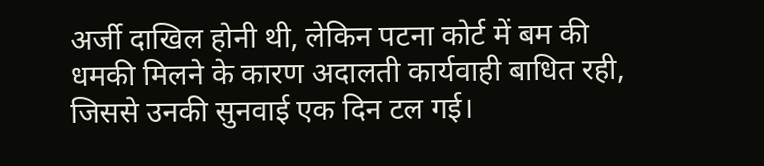अर्जी दाखिल होनी थी, लेकिन पटना कोर्ट में बम की धमकी मिलने के कारण अदालती कार्यवाही बाधित रही, जिससे उनकी सुनवाई एक दिन टल गई।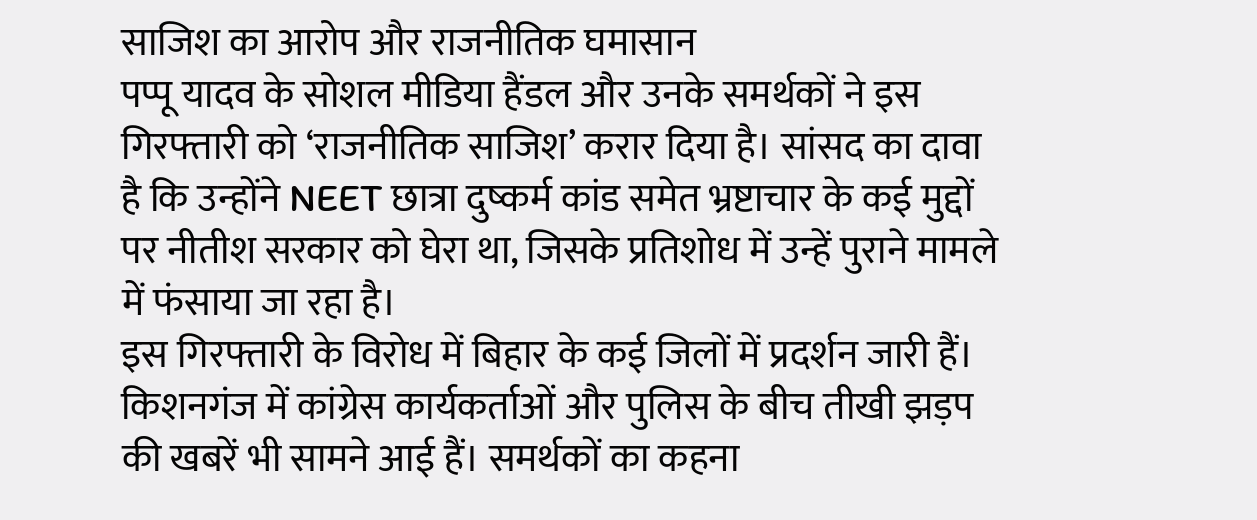साजिश का आरोप और राजनीतिक घमासान
पप्पू यादव के सोशल मीडिया हैंडल और उनके समर्थकों ने इस गिरफ्तारी को ‘राजनीतिक साजिश’ करार दिया है। सांसद का दावा है कि उन्होंने NEET छात्रा दुष्कर्म कांड समेत भ्रष्टाचार के कई मुद्दों पर नीतीश सरकार को घेरा था, जिसके प्रतिशोध में उन्हें पुराने मामले में फंसाया जा रहा है।
इस गिरफ्तारी के विरोध में बिहार के कई जिलों में प्रदर्शन जारी हैं। किशनगंज में कांग्रेस कार्यकर्ताओं और पुलिस के बीच तीखी झड़प की खबरें भी सामने आई हैं। समर्थकों का कहना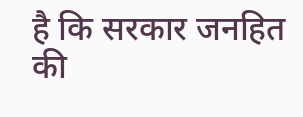है कि सरकार जनहित की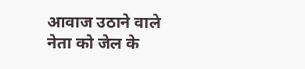आवाज उठाने वाले नेता को जेल के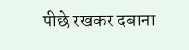पीछे रखकर दबाना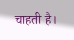चाहती है।